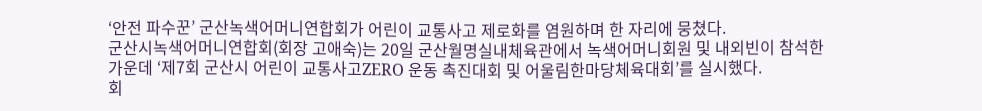‘안전 파수꾼’ 군산녹색어머니연합회가 어린이 교통사고 제로화를 염원하며 한 자리에 뭉쳤다.
군산시녹색어머니연합회(회장 고애숙)는 20일 군산월명실내체육관에서 녹색어머니회원 및 내외빈이 참석한 가운데 ‘제7회 군산시 어린이 교통사고ZERO 운동 촉진대회 및 어울림한마당체육대회’를 실시했다.
회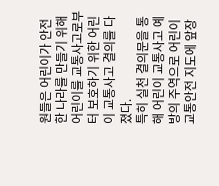원들은 어린이가 안전한 나라를 만들기 위해 어린이를 교통사고로부터 보호하기 위한 어린이 교통사고 결의를 다졌다.
특히 실천 결의문을 통해 어린이 교통사고 예방의 주역으로 어린이 교통안전 지도에 앞장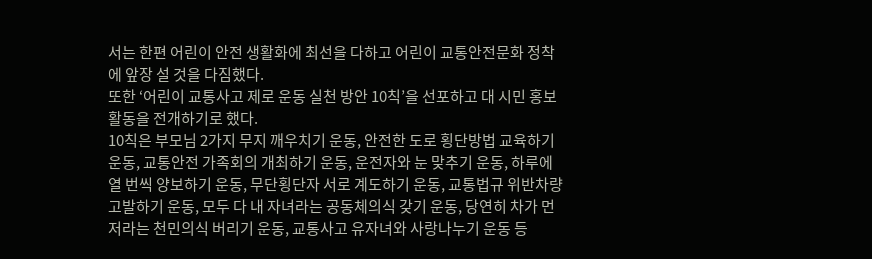서는 한편 어린이 안전 생활화에 최선을 다하고 어린이 교통안전문화 정착에 앞장 설 것을 다짐했다.
또한 ‘어린이 교통사고 제로 운동 실천 방안 10칙’을 선포하고 대 시민 홍보 활동을 전개하기로 했다.
10칙은 부모님 2가지 무지 깨우치기 운동, 안전한 도로 횡단방법 교육하기 운동, 교통안전 가족회의 개최하기 운동, 운전자와 눈 맞추기 운동, 하루에 열 번씩 양보하기 운동, 무단횡단자 서로 계도하기 운동, 교통법규 위반차량 고발하기 운동, 모두 다 내 자녀라는 공동체의식 갖기 운동, 당연히 차가 먼저라는 천민의식 버리기 운동, 교통사고 유자녀와 사랑나누기 운동 등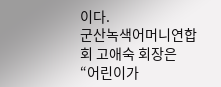이다.
군산녹색어머니연합회 고애숙 회장은 “어린이가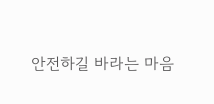안전하길 바라는 마음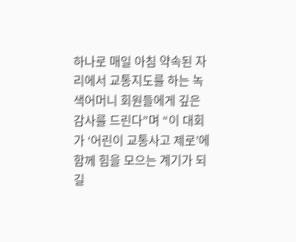하나로 매일 아침 약속된 자리에서 교통지도를 하는 녹색어머니 회원들에게 깊은 감사를 드린다”며 “이 대회가 ‘어린이 교통사고 제로’에 함께 힘을 모으는 계기가 되길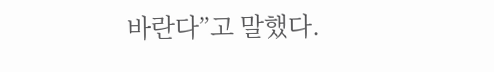바란다”고 말했다.